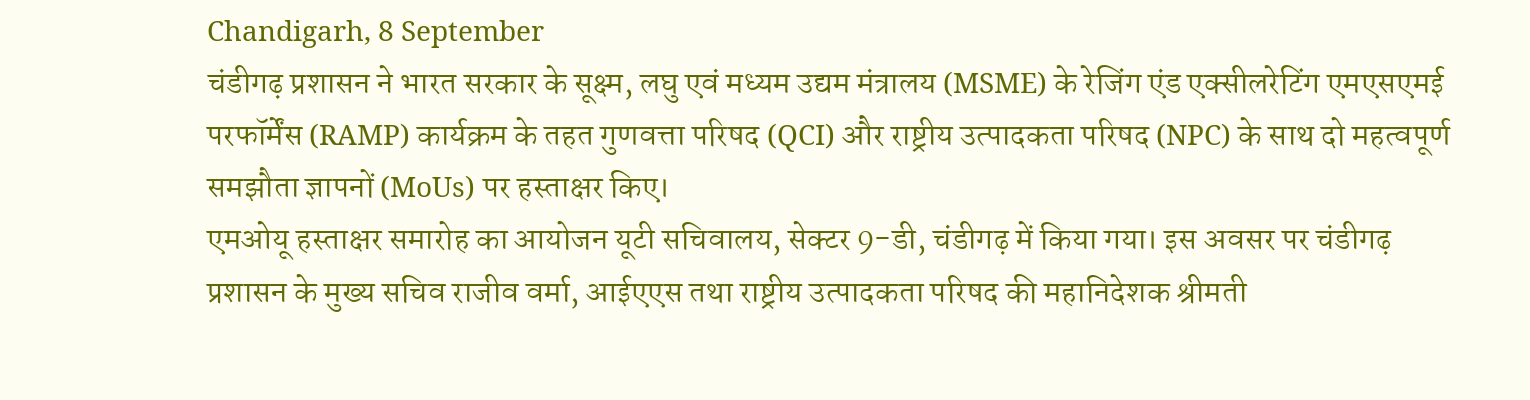Chandigarh, 8 September
चंडीगढ़ प्रशासन ने भारत सरकार के सूक्ष्म, लघु एवं मध्यम उद्यम मंत्रालय (MSME) के रेजिंग एंड एक्सीलरेटिंग एमएसएमई परफॉर्मेंस (RAMP) कार्यक्रम के तहत गुणवत्ता परिषद (QCI) और राष्ट्रीय उत्पादकता परिषद (NPC) के साथ दो महत्वपूर्ण समझौता ज्ञापनों (MoUs) पर हस्ताक्षर किए।
एमओयू हस्ताक्षर समारोह का आयोजन यूटी सचिवालय, सेक्टर 9-डी, चंडीगढ़ में किया गया। इस अवसर पर चंडीगढ़ प्रशासन के मुख्य सचिव राजीव वर्मा, आईएएस तथा राष्ट्रीय उत्पादकता परिषद की महानिदेशक श्रीमती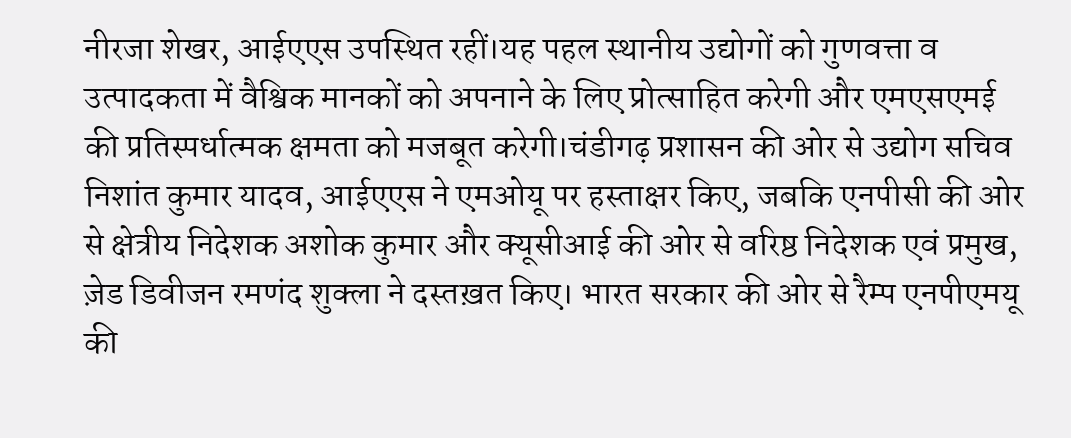नीरजा शेखर, आईएएस उपस्थित रहीं।यह पहल स्थानीय उद्योगों को गुणवत्ता व उत्पादकता में वैश्विक मानकों को अपनाने के लिए प्रोत्साहित करेगी और एमएसएमई की प्रतिस्पर्धात्मक क्षमता को मजबूत करेगी।चंडीगढ़ प्रशासन की ओर से उद्योग सचिव निशांत कुमार यादव, आईएएस ने एमओयू पर हस्ताक्षर किए, जबकि एनपीसी की ओर से क्षेत्रीय निदेशक अशोक कुमार और क्यूसीआई की ओर से वरिष्ठ निदेशक एवं प्रमुख, ज़ेड डिवीजन रमणंद शुक्ला ने दस्तख़त किए। भारत सरकार की ओर से रैम्प एनपीएमयू की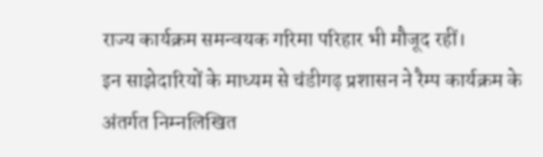राज्य कार्यक्रम समन्वयक गरिमा परिहार भी मौजूद रहीं।
इन साझेदारियों के माध्यम से चंडीगढ़ प्रशासन ने रैम्प कार्यक्रम के अंतर्गत निम्नलिखित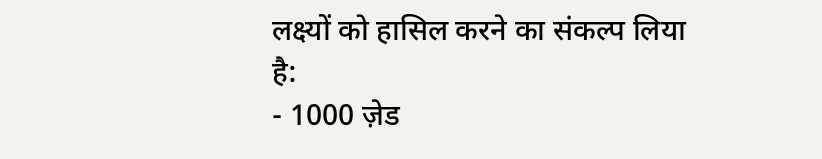लक्ष्यों को हासिल करने का संकल्प लिया है:
- 1000 ज़ेड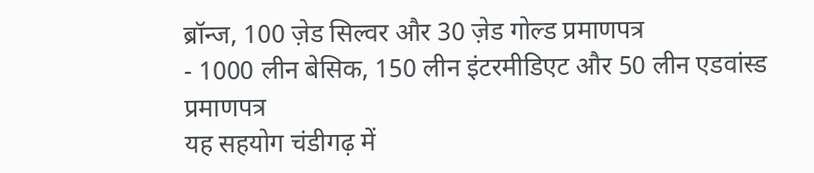ब्रॉन्ज, 100 ज़ेड सिल्वर और 30 ज़ेड गोल्ड प्रमाणपत्र
- 1000 लीन बेसिक, 150 लीन इंटरमीडिएट और 50 लीन एडवांस्ड प्रमाणपत्र
यह सहयोग चंडीगढ़ में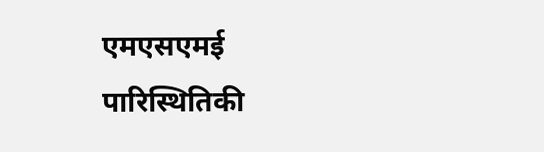एमएसएमई पारिस्थितिकी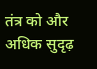तंत्र को और अधिक सुदृढ़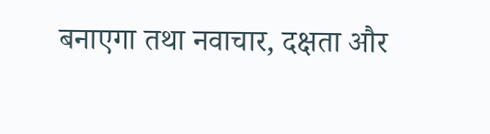बनाएगा तथा नवाचार, दक्षता और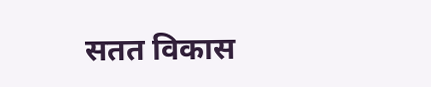सतत विकास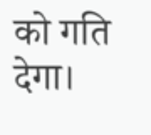को गति देगा।